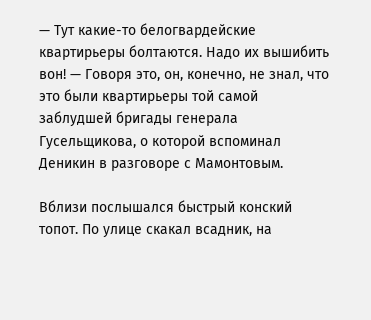— Тут какие-то белогвардейские квартирьеры болтаются. Надо их вышибить вон! — Говоря это, он, конечно, не знал, что это были квартирьеры той самой заблудшей бригады генерала Гусельщикова, о которой вспоминал Деникин в разговоре с Мамонтовым.

Вблизи послышался быстрый конский топот. По улице скакал всадник, на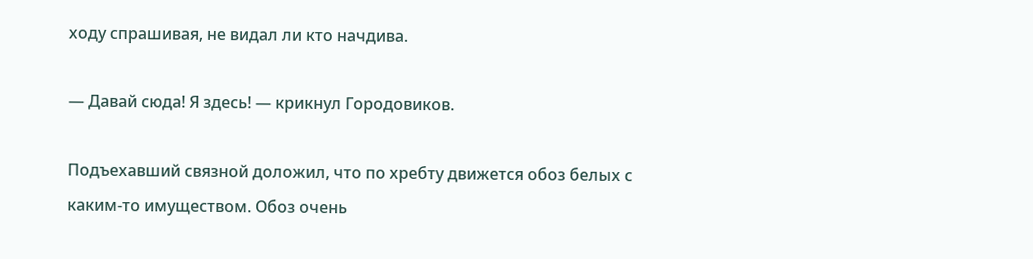ходу спрашивая, не видал ли кто начдива.

— Давай сюда! Я здесь! — крикнул Городовиков.

Подъехавший связной доложил, что по хребту движется обоз белых с каким-то имуществом. Обоз очень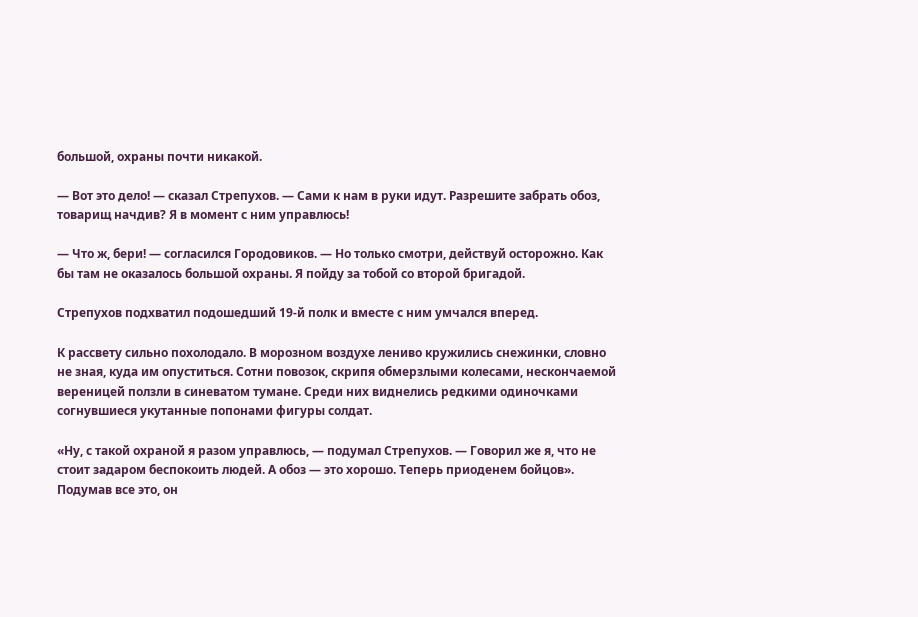большой, охраны почти никакой.

— Вот это дело! — сказал Стрепухов. — Сами к нам в руки идут. Разрешите забрать обоз, товарищ начдив? Я в момент с ним управлюсь!

— Что ж, бери! — согласился Городовиков. — Но только смотри, действуй осторожно. Как бы там не оказалось большой охраны. Я пойду за тобой со второй бригадой.

Стрепухов подхватил подошедший 19-й полк и вместе с ним умчался вперед.

К рассвету сильно похолодало. В морозном воздухе лениво кружились снежинки, словно не зная, куда им опуститься. Сотни повозок, скрипя обмерзлыми колесами, нескончаемой вереницей ползли в синеватом тумане. Среди них виднелись редкими одиночками согнувшиеся укутанные попонами фигуры солдат.

«Ну, с такой охраной я разом управлюсь, — подумал Стрепухов. — Говорил же я, что не стоит задаром беспокоить людей. А обоз — это хорошо. Теперь приоденем бойцов». Подумав все это, он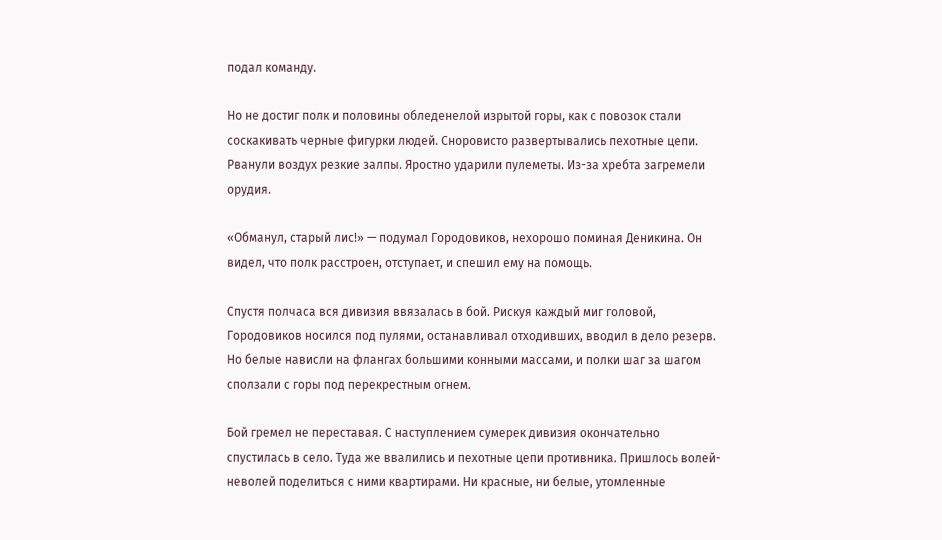подал команду.

Но не достиг полк и половины обледенелой изрытой горы, как с повозок стали соскакивать черные фигурки людей. Сноровисто развертывались пехотные цепи. Рванули воздух резкие залпы. Яростно ударили пулеметы. Из-за хребта загремели орудия.

«Обманул, старый лис!» — подумал Городовиков, нехорошо поминая Деникина. Он видел, что полк расстроен, отступает, и спешил ему на помощь.

Спустя полчаса вся дивизия ввязалась в бой. Рискуя каждый миг головой, Городовиков носился под пулями, останавливал отходивших, вводил в дело резерв. Но белые нависли на флангах большими конными массами, и полки шаг за шагом сползали с горы под перекрестным огнем.

Бой гремел не переставая. С наступлением сумерек дивизия окончательно спустилась в село. Туда же ввалились и пехотные цепи противника. Пришлось волей-неволей поделиться с ними квартирами. Ни красные, ни белые, утомленные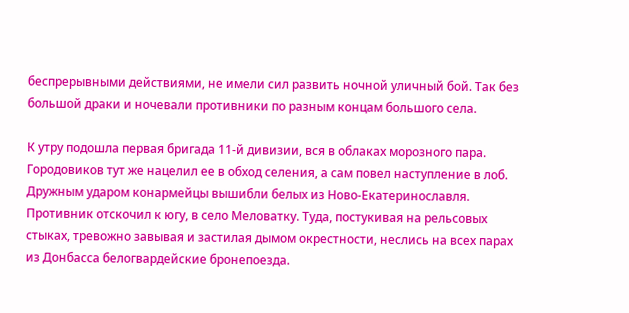беспрерывными действиями, не имели сил развить ночной уличный бой. Так без большой драки и ночевали противники по разным концам большого села.

К утру подошла первая бригада 11-й дивизии, вся в облаках морозного пара. Городовиков тут же нацелил ее в обход селения, а сам повел наступление в лоб. Дружным ударом конармейцы вышибли белых из Ново-Екатеринославля. Противник отскочил к югу, в село Меловатку. Туда, постукивая на рельсовых стыках, тревожно завывая и застилая дымом окрестности, неслись на всех парах из Донбасса белогвардейские бронепоезда.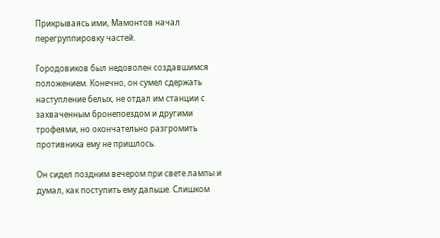Прикрываясь ими, Мамонтов начал перегруппировку частей.

Городовиков был недоволен создавшимся положением. Конечно, он сумел сдержать наступление белых, не отдал им станции с захваченным бронепоездом и другими трофеями, но окончательно разгромить противника ему не пришлось.

Он сидел поздним вечером при свете лампы и думал, как поступить ему дальше. Слишком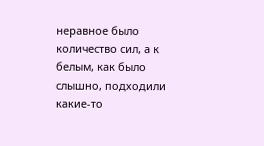неравное было количество сил, а к белым, как было слышно, подходили какие-то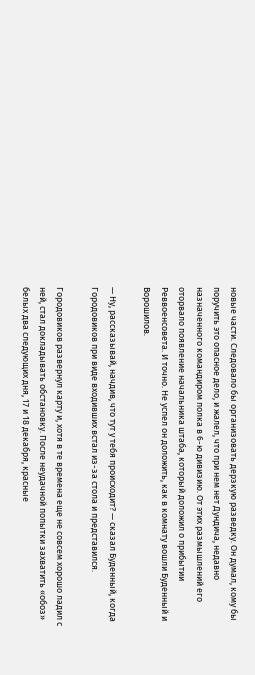новые части. Следовало бы организовать дерзкую разведку. Он думал, кому бы поручить это опасное дело, и жалел, что при нем нет Дундича, недавно назначенного командиром полка в 6-ю дивизию. От этих размышлений его оторвало появление начальника штаба, который доложил о прибытии Реввоенсовета. И точно. Не успел он доложить, как в комнату вошли Буденный и Ворошилов.

— Ну, рассказывай, начдив, что тут у тебя происходит? — сказал Буденный, когда Городовиков при виде входивших встал из-за стола и представился.

Городовиков развернул карту и, хотя в те времена еще не совсем хорошо ладил с ней, стал докладывать обстановку. После неудачной попытки захватить «обоз» белых два следующих дня, 17 и 18 декабря, красные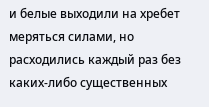и белые выходили на хребет меряться силами, но расходились каждый раз без каких-либо существенных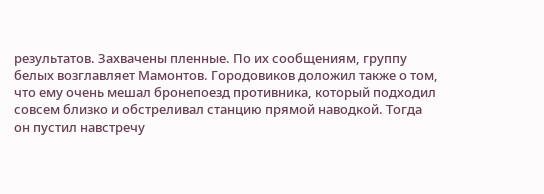результатов. Захвачены пленные. По их сообщениям, группу белых возглавляет Мамонтов. Городовиков доложил также о том, что ему очень мешал бронепоезд противника, который подходил совсем близко и обстреливал станцию прямой наводкой. Тогда он пустил навстречу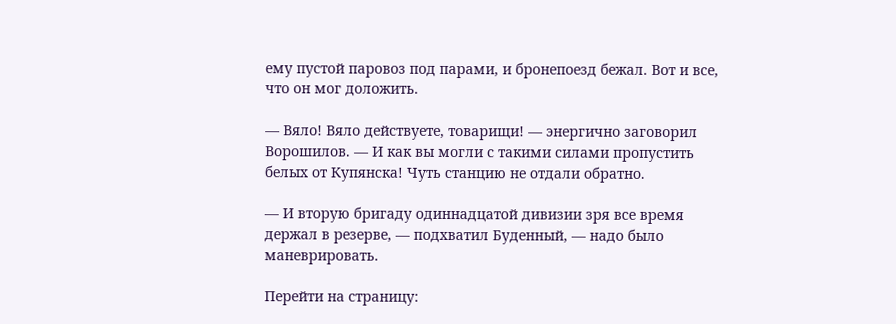ему пустой паровоз под парами, и бронепоезд бежал. Вот и все, что он мог доложить.

— Вяло! Вяло действуете, товарищи! — энергично заговорил Ворошилов. — И как вы могли с такими силами пропустить белых от Купянска! Чуть станцию не отдали обратно.

— И вторую бригаду одиннадцатой дивизии зря все время держал в резерве, — подхватил Буденный, — надо было маневрировать.

Перейти на страницу: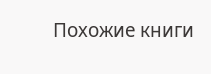Похожие книги